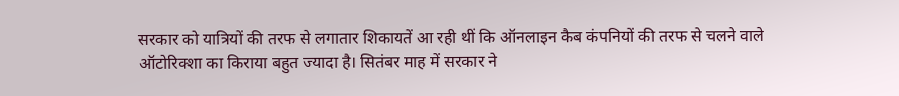सरकार को यात्रियों की तरफ से लगातार शिकायतें आ रही थीं कि ऑनलाइन कैब कंपनियों की तरफ से चलने वाले ऑटोरिक्शा का किराया बहुत ज्यादा है। सितंबर माह में सरकार ने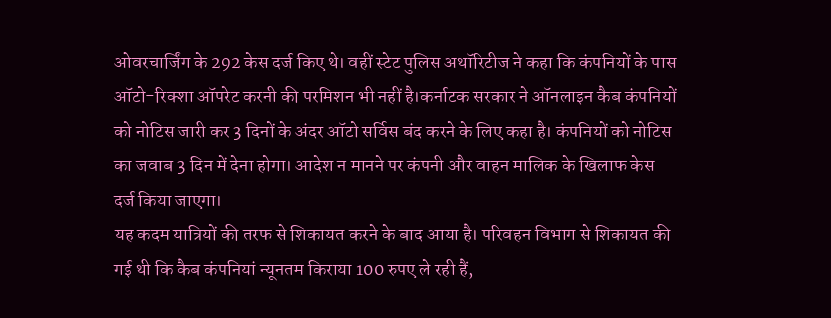ओवरचार्जिंग के 292 केस दर्ज किए थे। वहीं स्टेट पुलिस अथॉरिटीज ने कहा कि कंपनियों के पास ऑटो-रिक्शा ऑपरेट करनी की परमिशन भी नहीं है।कर्नाटक सरकार ने ऑनलाइन कैब कंपनियों को नोटिस जारी कर 3 दिनों के अंदर ऑटो सर्विस बंद करने के लिए कहा है। कंपनियों को नोटिस का जवाब 3 दिन में देना होगा। आदेश न मानने पर कंपनी और वाहन मालिक के खिलाफ केस दर्ज किया जाएगा।
यह कदम यात्रियों की तरफ से शिकायत करने के बाद आया है। परिवहन विभाग से शिकायत की गई थी कि कैब कंपनियां न्यूनतम किराया 100 रुपए ले रही हैं,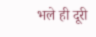भले ही दूरी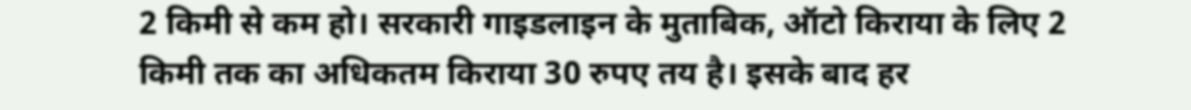2 किमी से कम हो। सरकारी गाइडलाइन के मुताबिक, ऑटो किराया के लिए 2 किमी तक का अधिकतम किराया 30 रुपए तय है। इसके बाद हर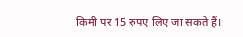किमी पर 15 रुपए लिए जा सकते हैं।